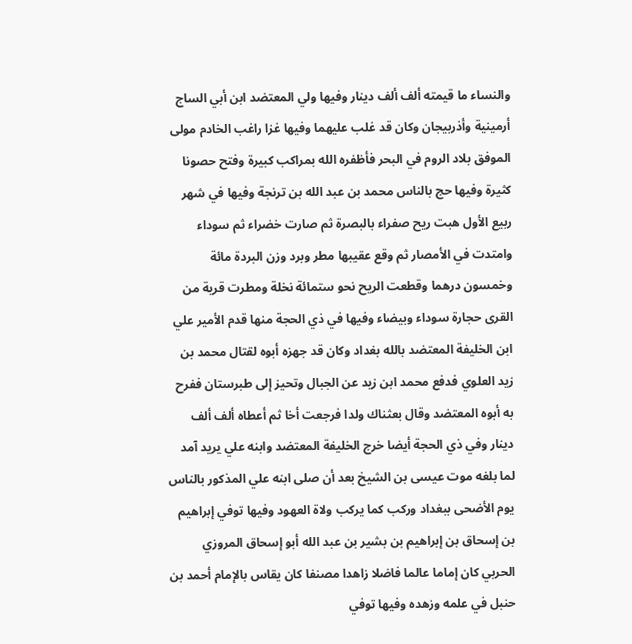والنساء ما قيمته ألف ألف دينار وفيها ولي المعتضد ابن أبي الساج أرمينية وأذربيجان وكان قد غلب عليهما وفيها غزا راغب الخادم مولى الموفق بلاد الروم في البحر فأظفره الله بمراكب كبيرة وفتح حصونا كثيرة وفيها حج بالناس محمد بن عبد الله بن ترنجة وفيها في شهر ربيع الأول هبت ريح صفراء بالبصرة ثم صارت خضراء ثم سوداء وامتدت في الأمصار ثم وقع عقيبها مطر وبرد وزن البردة مائة وخمسون درهما وقطعت الريح نحو ستمائة نخلة ومطرت قرية من القرى حجارة سوداء وبيضاء وفيها في ذي الحجة منها قدم الأمير علي ابن الخليفة المعتضد بالله بغداد وكان قد جهزه أبوه لقتال محمد بن زيد العلوي فدفع محمد ابن زيد عن الجبال وتحيز إلى طبرستان ففرح به أبوه المعتضد وقال بعثناك ولدا فرجعت أخا ثم أعطاه ألف ألف دينار وفي ذي الحجة أيضا خرج الخليفة المعتضد وابنه علي يريد آمد لما بلغه موت عيسى بن الشيخ بعد أن صلى ابنه علي المذكور بالناس يوم الأضحى ببغداد وركب كما يركب ولاة العهود وفيها توفي إبراهيم بن إسحاق بن إبراهيم بن بشير بن عبد الله أبو إسحاق المروزي الحربي كان إماما عالما فاضلا زاهدا مصنفا كان يقاس بالإمام أحمد بن حنبل في علمه وزهده وفيها توفي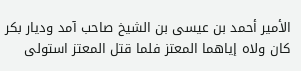الأمير أحمد بن عيسى بن الشيخ صاحب آمد وديار بكر كان ولاه إياهما المعتز فلما قتل المعتز استولى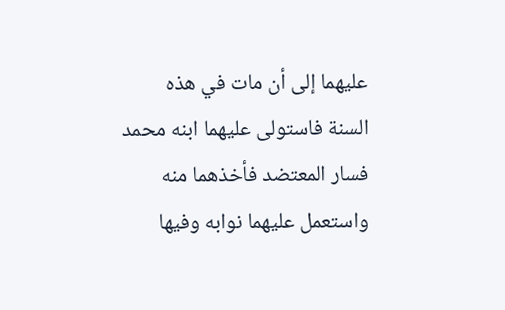عليهما إلى أن مات في هذه السنة فاستولى عليهما ابنه محمد فسار المعتضد فأخذهما منه واستعمل عليهما نوابه وفيها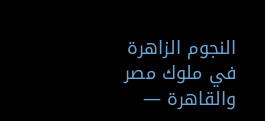النجوم الزاهرة في ملوك مصر والقاهرة —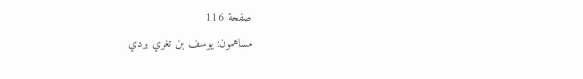صفحة 116
مساهمون: يوسف بن تغري بردي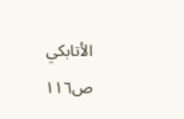الأتابكي
ص١١٦